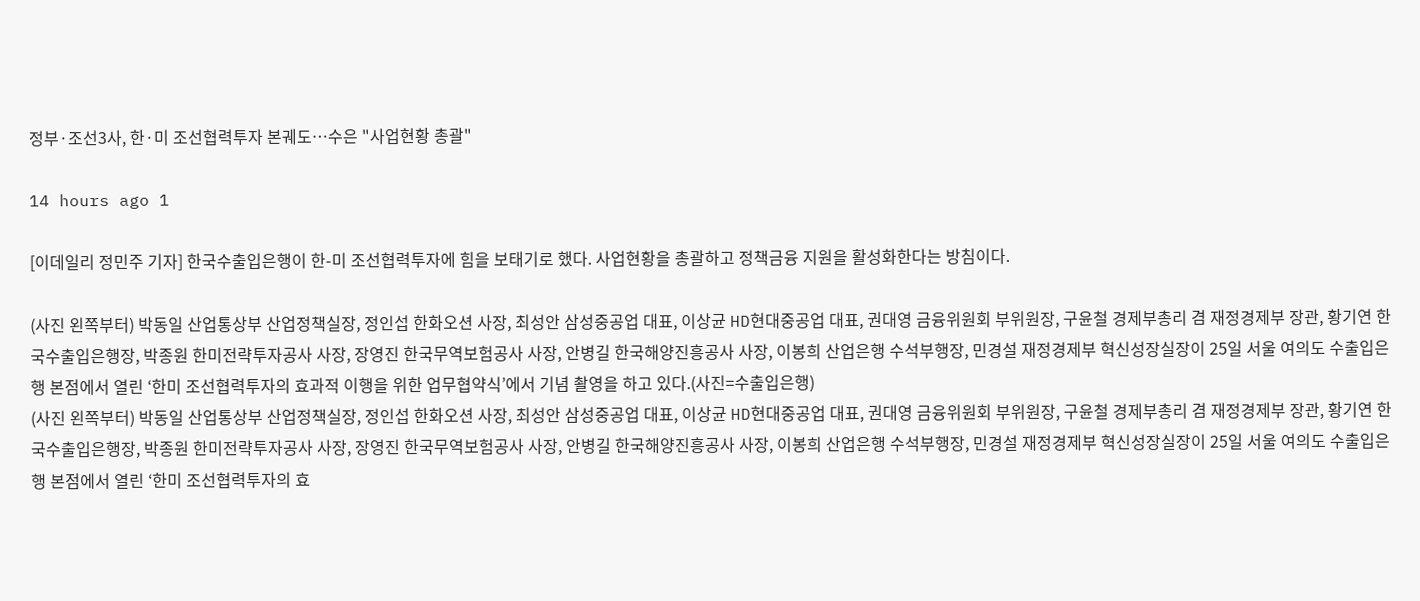정부·조선3사, 한·미 조선협력투자 본궤도…수은 "사업현황 총괄"

14 hours ago 1

[이데일리 정민주 기자] 한국수출입은행이 한-미 조선협력투자에 힘을 보태기로 했다. 사업현황을 총괄하고 정책금융 지원을 활성화한다는 방침이다.

(사진 왼쪽부터) 박동일 산업통상부 산업정책실장, 정인섭 한화오션 사장, 최성안 삼성중공업 대표, 이상균 HD현대중공업 대표, 권대영 금융위원회 부위원장, 구윤철 경제부총리 겸 재정경제부 장관, 황기연 한국수출입은행장, 박종원 한미전략투자공사 사장, 장영진 한국무역보험공사 사장, 안병길 한국해양진흥공사 사장, 이봉희 산업은행 수석부행장, 민경설 재정경제부 혁신성장실장이 25일 서울 여의도 수출입은행 본점에서 열린 ‘한미 조선협력투자의 효과적 이행을 위한 업무협약식’에서 기념 촬영을 하고 있다.(사진=수출입은행)
(사진 왼쪽부터) 박동일 산업통상부 산업정책실장, 정인섭 한화오션 사장, 최성안 삼성중공업 대표, 이상균 HD현대중공업 대표, 권대영 금융위원회 부위원장, 구윤철 경제부총리 겸 재정경제부 장관, 황기연 한국수출입은행장, 박종원 한미전략투자공사 사장, 장영진 한국무역보험공사 사장, 안병길 한국해양진흥공사 사장, 이봉희 산업은행 수석부행장, 민경설 재정경제부 혁신성장실장이 25일 서울 여의도 수출입은행 본점에서 열린 ‘한미 조선협력투자의 효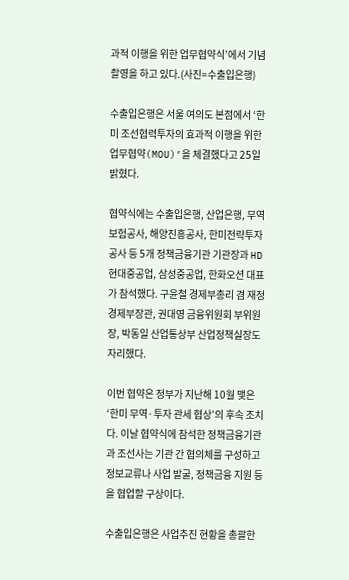과적 이행을 위한 업무협약식’에서 기념 촬영을 하고 있다.(사진=수출입은행)

수출입은행은 서울 여의도 본점에서 ‘한미 조선협력투자의 효과적 이행을 위한 업무협약(MOU)’을 체결했다고 25일 밝혔다.

협약식에는 수출입은행, 산업은행, 무역보험공사, 해양진흥공사, 한미전략투자공사 등 5개 정책금융기관 기관장과 HD현대중공업, 삼성중공업, 한화오션 대표가 참석했다. 구윤철 경제부총리 겸 재정경제부장관, 권대영 금융위원회 부위원장, 박동일 산업통상부 산업정책실장도 자리했다.

이번 협약은 정부가 지난해 10월 맺은 ‘한미 무역·투자 관세 협상’의 후속 조치다. 이날 협약식에 참석한 정책금융기관과 조선사는 기관 간 협의체를 구성하고 정보교류나 사업 발굴, 정책금융 지원 등을 협업할 구상이다.

수출입은행은 사업추진 현황을 총괄한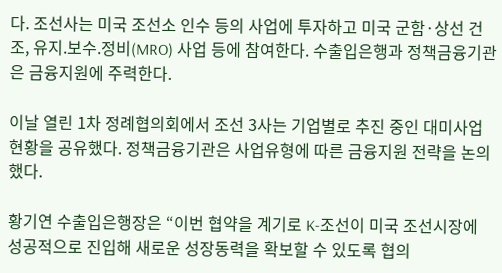다. 조선사는 미국 조선소 인수 등의 사업에 투자하고 미국 군함·상선 건조, 유지.보수.정비(MRO) 사업 등에 참여한다. 수출입은행과 정책금융기관은 금융지원에 주력한다.

이날 열린 1차 정례협의회에서 조선 3사는 기업별로 추진 중인 대미사업 현황을 공유했다. 정책금융기관은 사업유형에 따른 금융지원 전략을 논의했다.

황기연 수출입은행장은 “이번 협약을 계기로 K-조선이 미국 조선시장에 성공적으로 진입해 새로운 성장동력을 확보할 수 있도록 협의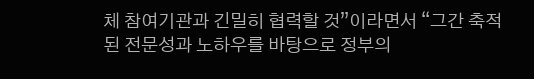체 참여기관과 긴밀히 협력할 것”이라면서 “그간 축적된 전문성과 노하우를 바탕으로 정부의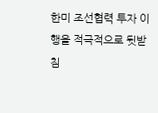한미 조선협력 투자 이행을 적극적으로 뒷받침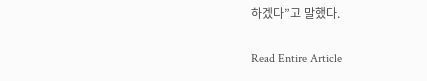하겠다”고 말했다.

Read Entire Article